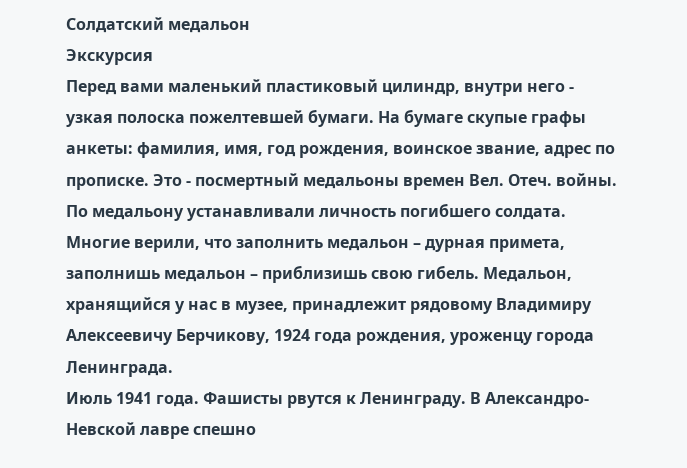Солдатский медальон
Экскурсия
Перед вами маленький пластиковый цилиндр, внутри него - узкая полоска пожелтевшей бумаги. На бумаге скупые графы анкеты: фамилия, имя, год рождения, воинское звание, адрес по прописке. Это - посмертный медальоны времен Вел. Отеч. войны. По медальону устанавливали личность погибшего солдата. Многие верили, что заполнить медальон – дурная примета, заполнишь медальон – приблизишь свою гибель. Медальон, хранящийся у нас в музее, принадлежит рядовому Владимиру Алексеевичу Берчикову, 1924 года рождения, уроженцу города Ленинграда.
Июль 1941 года. Фашисты рвутся к Ленинграду. В Александро-Невской лавре спешно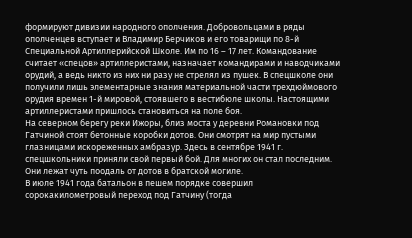формируют дивизии народного ополчения. Добровольцами в ряды ополченцев вступает и Владимир Берчиков и его товарищи по 8-й Специальной Артиллерийской Школе. Им по 16 – 17 лет. Командование считает «спецов» артиллеристами, назначает командирами и наводчиками орудий, а ведь никто из них ни разу не стрелял из пушек. В спецшколе они получили лишь элементарные знания материальной части трехдюймового орудия времен 1-й мировой, стоявшего в вестибюле школы. Настоящими артиллеристами пришлось становиться на поле боя.
На северном берегу реки Ижоры, близ моста у деревни Романовки под Гатчиной стоят бетонные коробки дотов. Они смотрят на мир пустыми глазницами искореженных амбразур. Здесь в сентябре 1941 г. спецшкольники приняли свой первый бой. Для многих он стал последним. Они лежат чуть поодаль от дотов в братской могиле.
В июле 1941 года батальон в пешем порядке совершил сорокакилометровый переход под Гатчину (тогда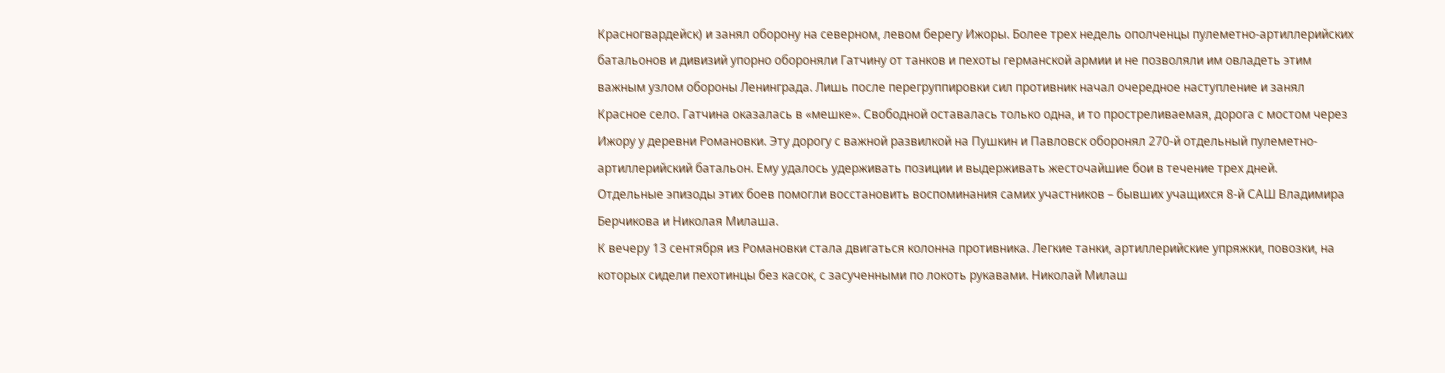Красногвардейск) и занял оборону на северном, левом берегу Ижоры. Более трех недель ополченцы пулеметно-артиллерийских батальонов и дивизий упорно обороняли Гатчину от танков и пехоты германской армии и не позволяли им овладеть этим важным узлом обороны Ленинграда. Лишь после перегруппировки сил противник начал очередное наступление и занял Красное село. Гатчина оказалась в «мешке». Свободной оставалась только одна, и то простреливаемая, дорога с мостом через Ижору у деревни Романовки. Эту дорогу с важной развилкой на Пушкин и Павловск оборонял 270-й отдельный пулеметно-артиллерийский батальон. Ему удалось удерживать позиции и выдерживать жесточайшие бои в течение трех дней.
Отдельные эпизоды этих боев помогли восстановить воспоминания самих участников – бывших учащихся 8-й САШ Владимира Берчикова и Николая Милаша.
К вечеру 13 сентября из Романовки стала двигаться колонна противника. Легкие танки, артиллерийские упряжки, повозки, на которых сидели пехотинцы без касок, с засученными по локоть рукавами. Николай Милаш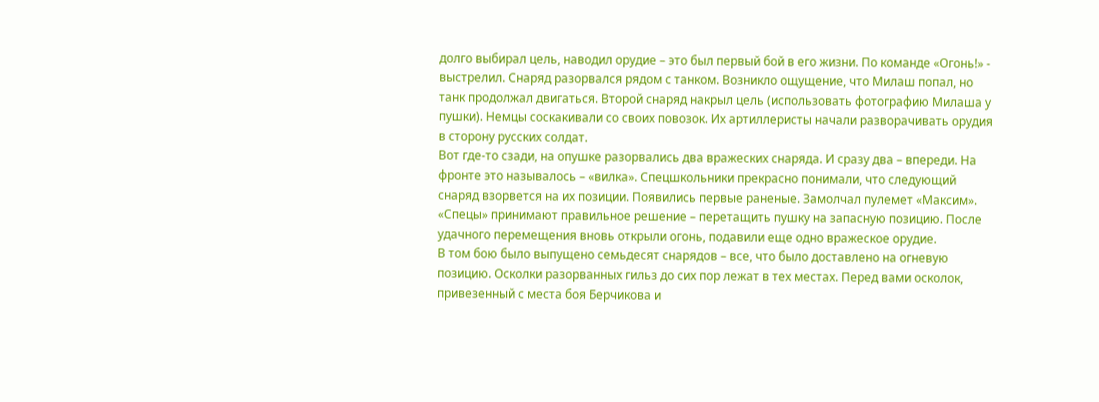долго выбирал цель, наводил орудие – это был первый бой в его жизни. По команде «Огонь!» - выстрелил. Снаряд разорвался рядом с танком. Возникло ощущение, что Милаш попал, но танк продолжал двигаться. Второй снаряд накрыл цель (использовать фотографию Милаша у пушки). Немцы соскакивали со своих повозок. Их артиллеристы начали разворачивать орудия в сторону русских солдат.
Вот где-то сзади, на опушке разорвались два вражеских снаряда. И сразу два – впереди. На фронте это называлось – «вилка». Спецшкольники прекрасно понимали, что следующий снаряд взорвется на их позиции. Появились первые раненые. Замолчал пулемет «Максим». «Спецы» принимают правильное решение – перетащить пушку на запасную позицию. После удачного перемещения вновь открыли огонь, подавили еще одно вражеское орудие.
В том бою было выпущено семьдесят снарядов – все, что было доставлено на огневую позицию. Осколки разорванных гильз до сих пор лежат в тех местах. Перед вами осколок, привезенный с места боя Берчикова и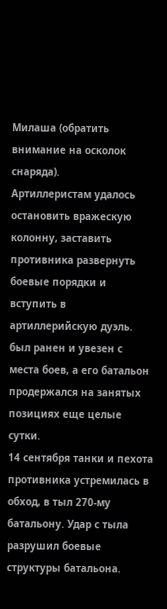Милаша (обратить внимание на осколок снаряда).
Артиллеристам удалось остановить вражескую колонну, заставить противника развернуть боевые порядки и вступить в артиллерийскую дуэль. был ранен и увезен с места боев, а его батальон продержался на занятых позициях еще целые сутки.
14 сентября танки и пехота противника устремилась в обход, в тыл 270-му батальону. Удар с тыла разрушил боевые структуры батальона.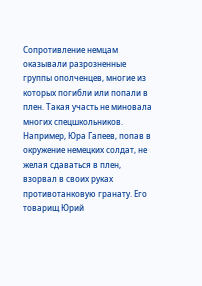Сопротивление немцам оказывали разрозненные группы ополченцев, многие из которых погибли или попали в плен. Такая участь не миновала многих спецшкольников. Например, Юра Гапеев, попав в окружение немецких солдат, не желая сдаваться в плен, взорвал в своих руках противотанковую гранату. Его товарищ Юрий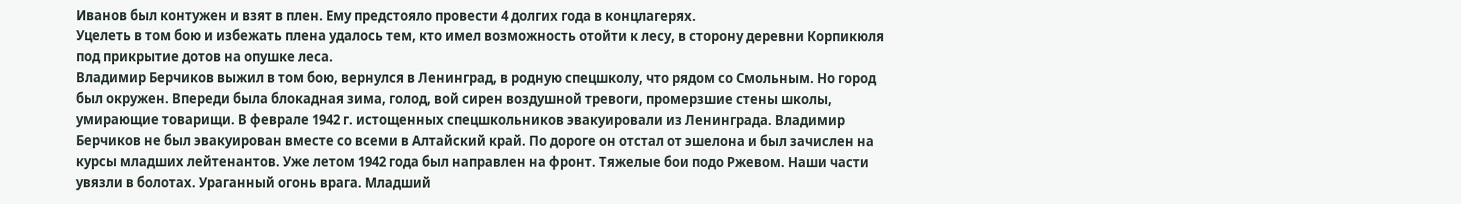Иванов был контужен и взят в плен. Ему предстояло провести 4 долгих года в концлагерях.
Уцелеть в том бою и избежать плена удалось тем, кто имел возможность отойти к лесу, в сторону деревни Корпикюля под прикрытие дотов на опушке леса.
Владимир Берчиков выжил в том бою, вернулся в Ленинград, в родную спецшколу, что рядом со Смольным. Но город был окружен. Впереди была блокадная зима, голод, вой сирен воздушной тревоги, промерзшие стены школы, умирающие товарищи. В феврале 1942 г. истощенных спецшкольников эвакуировали из Ленинграда. Владимир Берчиков не был эвакуирован вместе со всеми в Алтайский край. По дороге он отстал от эшелона и был зачислен на курсы младших лейтенантов. Уже летом 1942 года был направлен на фронт. Тяжелые бои подо Ржевом. Наши части увязли в болотах. Ураганный огонь врага. Младший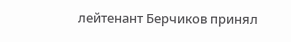лейтенант Берчиков принял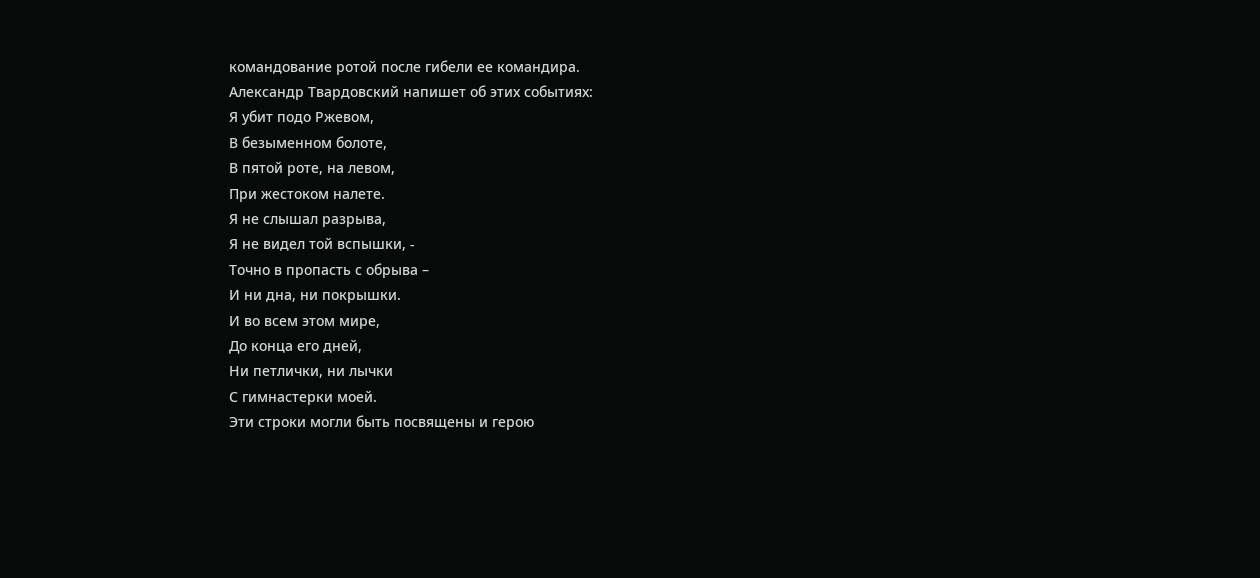командование ротой после гибели ее командира.
Александр Твардовский напишет об этих событиях:
Я убит подо Ржевом,
В безыменном болоте,
В пятой роте, на левом,
При жестоком налете.
Я не слышал разрыва,
Я не видел той вспышки, -
Точно в пропасть с обрыва –
И ни дна, ни покрышки.
И во всем этом мире,
До конца его дней,
Ни петлички, ни лычки
С гимнастерки моей.
Эти строки могли быть посвящены и герою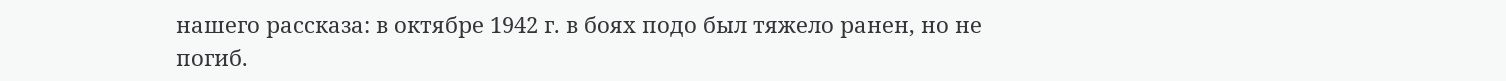нашего рассказа: в октябре 1942 г. в боях подо был тяжело ранен, но не погиб.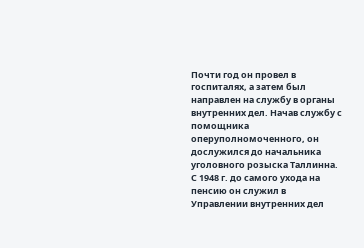Почти год он провел в госпиталях, а затем был направлен на службу в органы внутренних дел. Начав службу с помощника оперуполномоченного, он дослужился до начальника уголовного розыска Таллинна. С 1948 г. до самого ухода на пенсию он служил в Управлении внутренних дел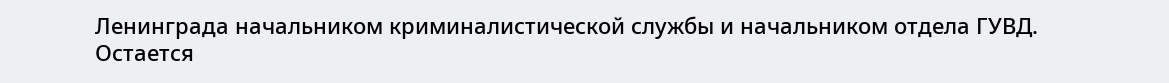Ленинграда начальником криминалистической службы и начальником отдела ГУВД.
Остается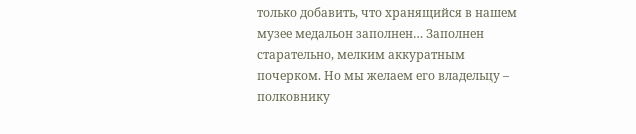только добавить, что хранящийся в нашем музее медальон заполнен… Заполнен старательно, мелким аккуратным почерком. Но мы желаем его владельцу – полковнику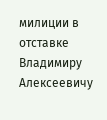милиции в отставке Владимиру Алексеевичу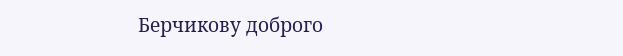Берчикову доброго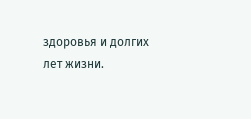здоровья и долгих лет жизни.